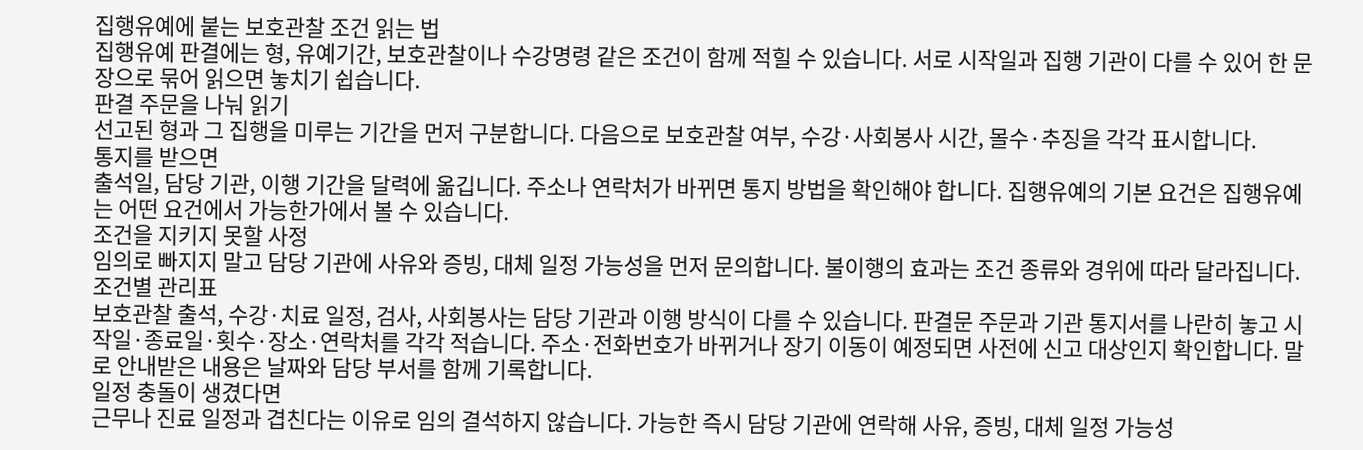집행유예에 붙는 보호관찰 조건 읽는 법
집행유예 판결에는 형, 유예기간, 보호관찰이나 수강명령 같은 조건이 함께 적힐 수 있습니다. 서로 시작일과 집행 기관이 다를 수 있어 한 문장으로 묶어 읽으면 놓치기 쉽습니다.
판결 주문을 나눠 읽기
선고된 형과 그 집행을 미루는 기간을 먼저 구분합니다. 다음으로 보호관찰 여부, 수강·사회봉사 시간, 몰수·추징을 각각 표시합니다.
통지를 받으면
출석일, 담당 기관, 이행 기간을 달력에 옮깁니다. 주소나 연락처가 바뀌면 통지 방법을 확인해야 합니다. 집행유예의 기본 요건은 집행유예는 어떤 요건에서 가능한가에서 볼 수 있습니다.
조건을 지키지 못할 사정
임의로 빠지지 말고 담당 기관에 사유와 증빙, 대체 일정 가능성을 먼저 문의합니다. 불이행의 효과는 조건 종류와 경위에 따라 달라집니다.
조건별 관리표
보호관찰 출석, 수강·치료 일정, 검사, 사회봉사는 담당 기관과 이행 방식이 다를 수 있습니다. 판결문 주문과 기관 통지서를 나란히 놓고 시작일·종료일·횟수·장소·연락처를 각각 적습니다. 주소·전화번호가 바뀌거나 장기 이동이 예정되면 사전에 신고 대상인지 확인합니다. 말로 안내받은 내용은 날짜와 담당 부서를 함께 기록합니다.
일정 충돌이 생겼다면
근무나 진료 일정과 겹친다는 이유로 임의 결석하지 않습니다. 가능한 즉시 담당 기관에 연락해 사유, 증빙, 대체 일정 가능성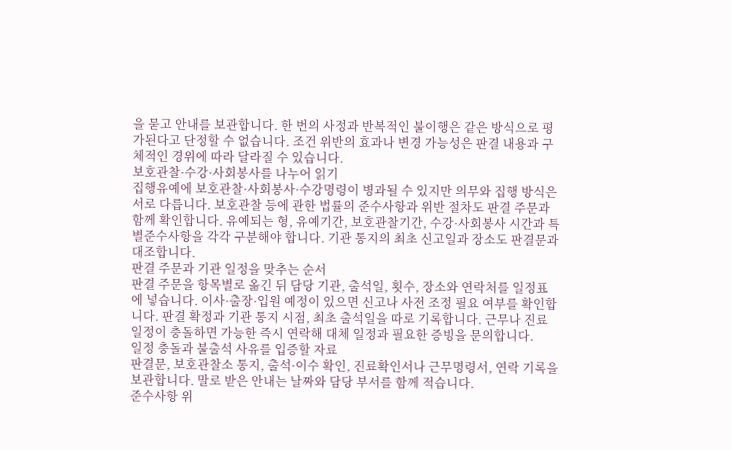을 묻고 안내를 보관합니다. 한 번의 사정과 반복적인 불이행은 같은 방식으로 평가된다고 단정할 수 없습니다. 조건 위반의 효과나 변경 가능성은 판결 내용과 구체적인 경위에 따라 달라질 수 있습니다.
보호관찰·수강·사회봉사를 나누어 읽기
집행유예에 보호관찰·사회봉사·수강명령이 병과될 수 있지만 의무와 집행 방식은 서로 다릅니다. 보호관찰 등에 관한 법률의 준수사항과 위반 절차도 판결 주문과 함께 확인합니다. 유예되는 형, 유예기간, 보호관찰기간, 수강·사회봉사 시간과 특별준수사항을 각각 구분해야 합니다. 기관 통지의 최초 신고일과 장소도 판결문과 대조합니다.
판결 주문과 기관 일정을 맞추는 순서
판결 주문을 항목별로 옮긴 뒤 담당 기관, 출석일, 횟수, 장소와 연락처를 일정표에 넣습니다. 이사·출장·입원 예정이 있으면 신고나 사전 조정 필요 여부를 확인합니다. 판결 확정과 기관 통지 시점, 최초 출석일을 따로 기록합니다. 근무나 진료 일정이 충돌하면 가능한 즉시 연락해 대체 일정과 필요한 증빙을 문의합니다.
일정 충돌과 불출석 사유를 입증할 자료
판결문, 보호관찰소 통지, 출석·이수 확인, 진료확인서나 근무명령서, 연락 기록을 보관합니다. 말로 받은 안내는 날짜와 담당 부서를 함께 적습니다.
준수사항 위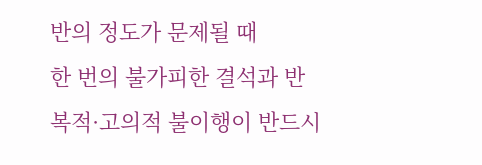반의 정도가 문제될 때
한 번의 불가피한 결석과 반복적·고의적 불이행이 반드시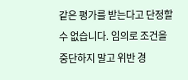같은 평가를 받는다고 단정할 수 없습니다. 임의로 조건을 중단하지 말고 위반 경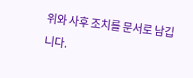위와 사후 조치를 문서로 남깁니다.